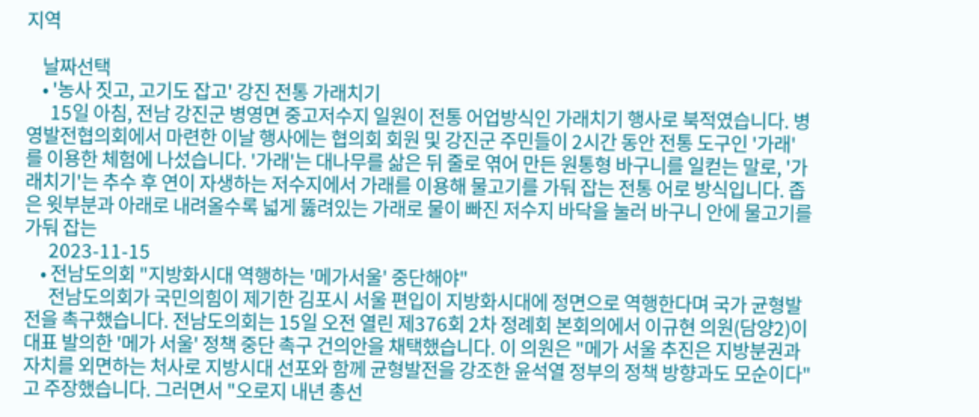지역

    날짜선택
    • '농사 짓고, 고기도 잡고' 강진 전통 가래치기
      15일 아침, 전남 강진군 병영면 중고저수지 일원이 전통 어업방식인 가래치기 행사로 북적였습니다. 병영발전협의회에서 마련한 이날 행사에는 협의회 회원 및 강진군 주민들이 2시간 동안 전통 도구인 '가래' 를 이용한 체험에 나섰습니다. '가래'는 대나무를 삶은 뒤 줄로 엮어 만든 원통형 바구니를 일컫는 말로, '가래치기'는 추수 후 연이 자생하는 저수지에서 가래를 이용해 물고기를 가둬 잡는 전통 어로 방식입니다. 좁은 윗부분과 아래로 내려올수록 넓게 뚫려있는 가래로 물이 빠진 저수지 바닥을 눌러 바구니 안에 물고기를 가둬 잡는
      2023-11-15
    • 전남도의회 "지방화시대 역행하는 '메가서울' 중단해야"
      전남도의회가 국민의힘이 제기한 김포시 서울 편입이 지방화시대에 정면으로 역행한다며 국가 균형발전을 촉구했습니다. 전남도의회는 15일 오전 열린 제376회 2차 정례회 본회의에서 이규현 의원(담양2)이 대표 발의한 '메가 서울' 정책 중단 촉구 건의안을 채택했습니다. 이 의원은 "메가 서울 추진은 지방분권과 자치를 외면하는 처사로 지방시대 선포와 함께 균형발전을 강조한 윤석열 정부의 정책 방향과도 모순이다"고 주장했습니다. 그러면서 "오로지 내년 총선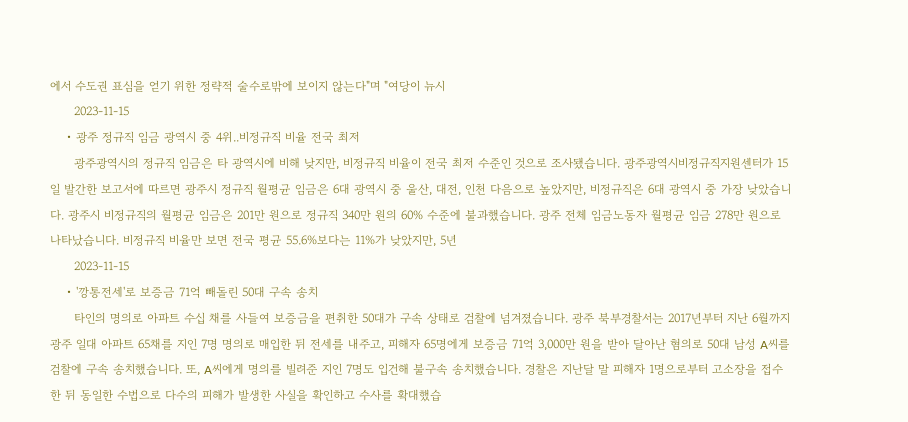에서 수도권 표심을 얻기 위한 정략적 술수로밖에 보이지 않는다"며 "여당이 뉴시
      2023-11-15
    • 광주 정규직 임금 광역시 중 4위..비정규직 비율 전국 최저
      광주광역시의 정규직 임금은 타 광역시에 비해 낮지만, 비정규직 비율이 전국 최저 수준인 것으로 조사됐습니다. 광주광역시비정규직지원센터가 15일 발간한 보고서에 따르면 광주시 정규직 월평균 임금은 6대 광역시 중 울산, 대전, 인천 다음으로 높았지만, 비정규직은 6대 광역시 중 가장 낮았습니다. 광주시 비정규직의 월평균 임금은 201만 원으로 정규직 340만 원의 60% 수준에 불과했습니다. 광주 전체 임금노동자 월평균 임금 278만 원으로 나타났습니다. 비정규직 비율만 보면 전국 평균 55.6%보다는 11%가 낮았지만, 5년
      2023-11-15
    • '깡통전세'로 보증금 71억 빼돌린 50대 구속 송치
      타인의 명의로 아파트 수십 채를 사들여 보증금을 편취한 50대가 구속 상태로 검찰에 넘겨졌습니다. 광주 북부경찰서는 2017년부터 지난 6월까지 광주 일대 아파트 65채를 지인 7명 명의로 매입한 뒤 전세를 내주고, 피해자 65명에게 보증금 71억 3,000만 원을 받아 달아난 혐의로 50대 남성 A씨를 검찰에 구속 송치했습니다. 또, A씨에게 명의를 빌려준 지인 7명도 입건해 불구속 송치했습니다. 경찰은 지난달 말 피해자 1명으로부터 고소장을 접수 한 뒤 동일한 수법으로 다수의 피해가 발생한 사실을 확인하고 수사를 확대했습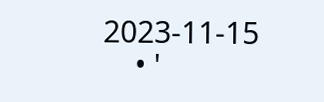2023-11-15
    • '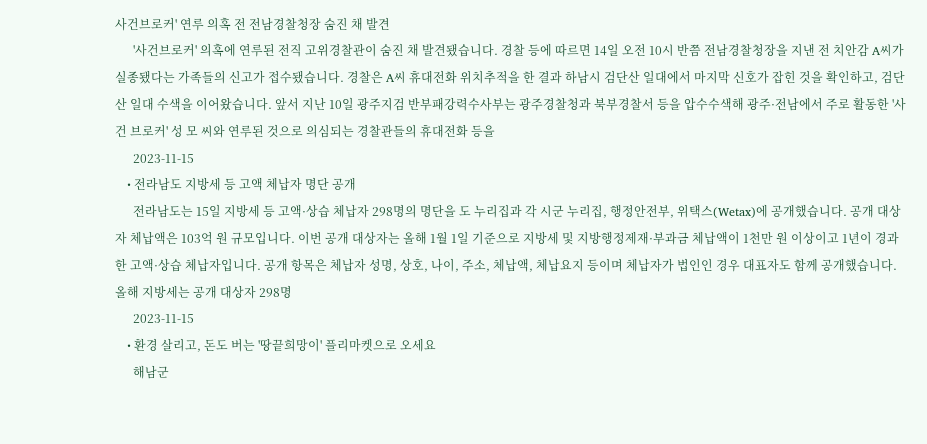사건브로커' 연루 의혹 전 전남경찰청장 숨진 채 발견
      '사건브로커' 의혹에 연루된 전직 고위경찰관이 숨진 채 발견됐습니다. 경찰 등에 따르면 14일 오전 10시 반쯤 전남경찰청장을 지낸 전 치안감 A씨가 실종됐다는 가족들의 신고가 접수됐습니다. 경찰은 A씨 휴대전화 위치추적을 한 결과 하남시 검단산 일대에서 마지막 신호가 잡힌 것을 확인하고, 검단산 일대 수색을 이어왔습니다. 앞서 지난 10일 광주지검 반부패강력수사부는 광주경찰청과 북부경찰서 등을 압수수색해 광주·전남에서 주로 활동한 '사건 브로커' 성 모 씨와 연루된 것으로 의심되는 경찰관들의 휴대전화 등을
      2023-11-15
    • 전라남도 지방세 등 고액 체납자 명단 공개
      전라남도는 15일 지방세 등 고액·상습 체납자 298명의 명단을 도 누리집과 각 시군 누리집, 행정안전부, 위택스(Wetax)에 공개했습니다. 공개 대상자 체납액은 103억 원 규모입니다. 이번 공개 대상자는 올해 1월 1일 기준으로 지방세 및 지방행정제재·부과금 체납액이 1천만 원 이상이고 1년이 경과한 고액·상습 체납자입니다. 공개 항목은 체납자 성명, 상호, 나이, 주소, 체납액, 체납요지 등이며 체납자가 법인인 경우 대표자도 함께 공개했습니다. 올해 지방세는 공개 대상자 298명
      2023-11-15
    • 환경 살리고, 돈도 버는 '땅끝희망이' 플리마켓으로 오세요
      해남군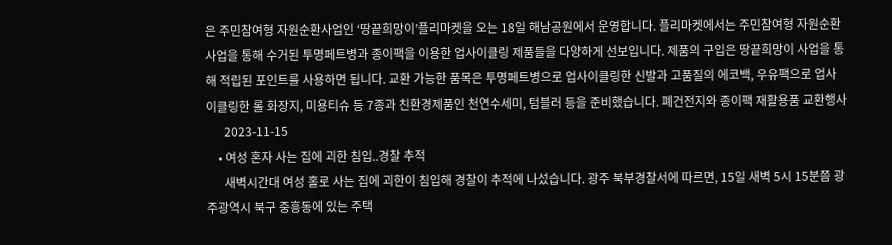은 주민참여형 자원순환사업인 ‘땅끝희망이’플리마켓을 오는 18일 해남공원에서 운영합니다. 플리마켓에서는 주민참여형 자원순환사업을 통해 수거된 투명페트병과 종이팩을 이용한 업사이클링 제품들을 다양하게 선보입니다. 제품의 구입은 땅끝희망이 사업을 통해 적립된 포인트를 사용하면 됩니다. 교환 가능한 품목은 투명페트병으로 업사이클링한 신발과 고품질의 에코백, 우유팩으로 업사이클링한 롤 화장지, 미용티슈 등 7종과 친환경제품인 천연수세미, 텀블러 등을 준비했습니다. 폐건전지와 종이팩 재활용품 교환행사
      2023-11-15
    • 여성 혼자 사는 집에 괴한 침입..경찰 추적
      새벽시간대 여성 홀로 사는 집에 괴한이 침입해 경찰이 추적에 나섰습니다. 광주 북부경찰서에 따르면, 15일 새벽 5시 15분쯤 광주광역시 북구 중흥동에 있는 주택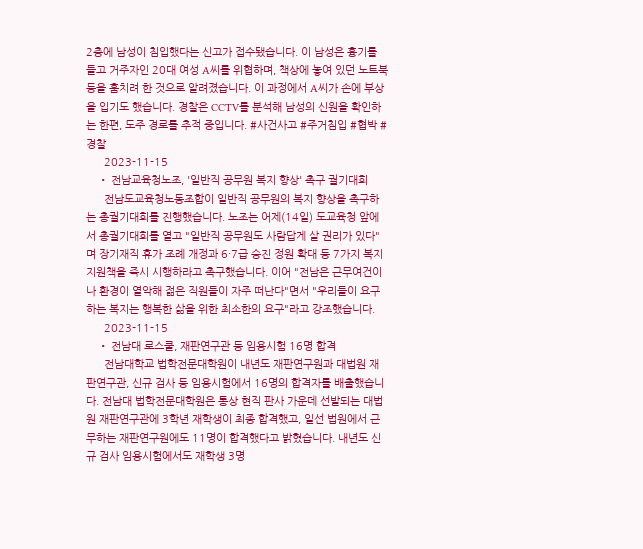2층에 남성이 침입했다는 신고가 접수됐습니다. 이 남성은 흉기를 들고 거주자인 20대 여성 A씨를 위협하며, 책상에 놓여 있던 노트북 등을 훔치려 한 것으로 알려졌습니다. 이 과정에서 A씨가 손에 부상을 입기도 했습니다. 경찰은 CCTV를 분석해 남성의 신원을 확인하는 한편, 도주 경로를 추적 중입니다. #사건사고 #주거침입 #협박 #경찰
      2023-11-15
    • 전남교육청노조, '일반직 공무원 복지 향상' 촉구 궐기대회
      전남도교육청노동조합이 일반직 공무원의 복지 향상을 촉구하는 총궐기대회를 진행했습니다. 노조는 어제(14일) 도교육청 앞에서 총궐기대회를 열고 "일반직 공무원도 사람답게 살 권리가 있다"며 장기재직 휴가 조례 개정과 6·7급 승진 정원 확대 등 7가지 복지 지원책을 즉시 시행하라고 촉구했습니다. 이어 "전남은 근무여건이나 환경이 열악해 젊은 직원들이 자주 떠난다"면서 "우리들이 요구하는 복지는 행복한 삶을 위한 최소한의 요구"라고 강조했습니다.
      2023-11-15
    • 전남대 로스쿨, 재판연구관 등 임용시험 16명 합격
      전남대학교 법학전문대학원이 내년도 재판연구원과 대법원 재판연구관, 신규 검사 등 임용시험에서 16명의 합격자를 배출했습니다. 전남대 법학전문대학원은 통상 현직 판사 가운데 선발되는 대법원 재판연구관에 3학년 재학생이 최종 합격했고, 일선 법원에서 근무하는 재판연구원에도 11명이 합격했다고 밝혔습니다. 내년도 신규 검사 임용시험에서도 재학생 3명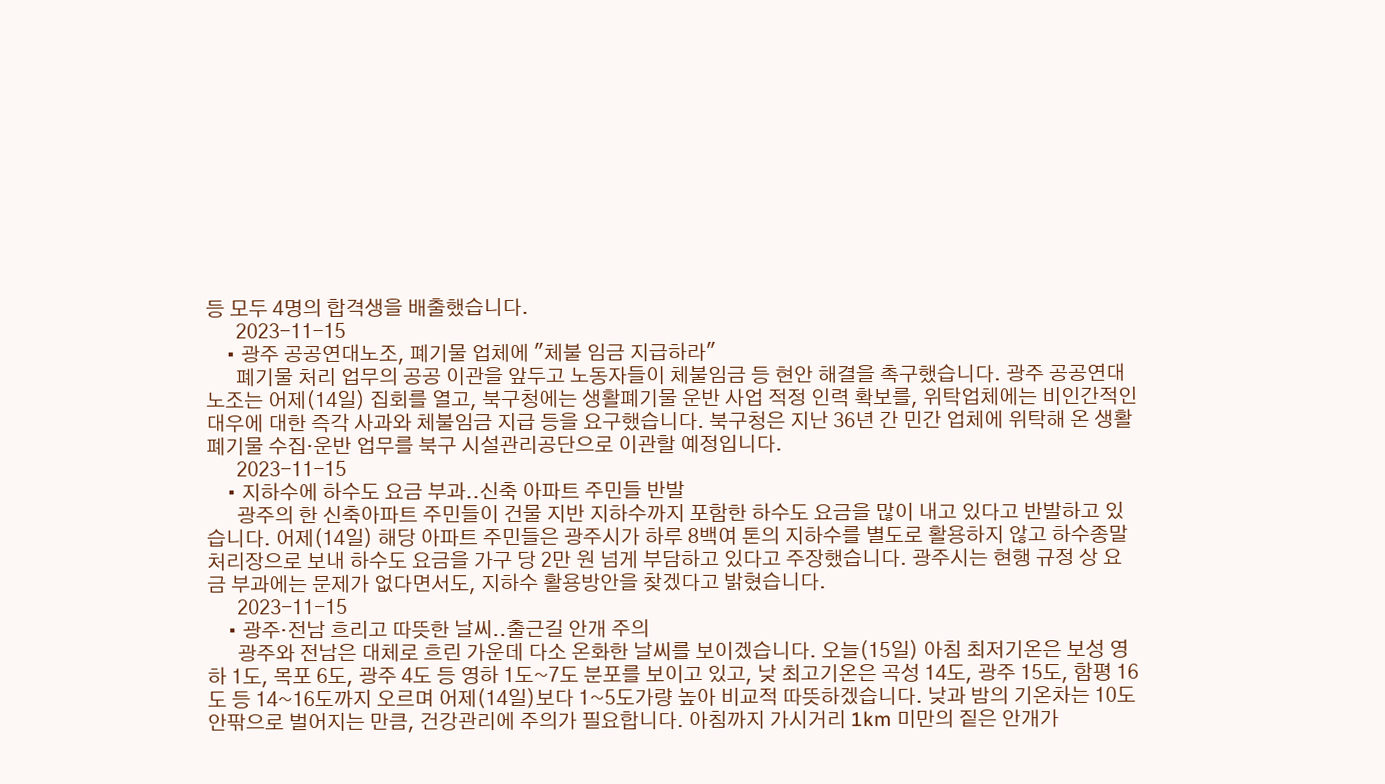등 모두 4명의 합격생을 배출했습니다.
      2023-11-15
    • 광주 공공연대노조, 폐기물 업체에 "체불 임금 지급하라"
      폐기물 처리 업무의 공공 이관을 앞두고 노동자들이 체불임금 등 현안 해결을 촉구했습니다. 광주 공공연대노조는 어제(14일) 집회를 열고, 북구청에는 생활폐기물 운반 사업 적정 인력 확보를, 위탁업체에는 비인간적인 대우에 대한 즉각 사과와 체불임금 지급 등을 요구했습니다. 북구청은 지난 36년 간 민간 업체에 위탁해 온 생활 폐기물 수집·운반 업무를 북구 시설관리공단으로 이관할 예정입니다.
      2023-11-15
    • 지하수에 하수도 요금 부과..신축 아파트 주민들 반발
      광주의 한 신축아파트 주민들이 건물 지반 지하수까지 포함한 하수도 요금을 많이 내고 있다고 반발하고 있습니다. 어제(14일) 해당 아파트 주민들은 광주시가 하루 8백여 톤의 지하수를 별도로 활용하지 않고 하수종말처리장으로 보내 하수도 요금을 가구 당 2만 원 넘게 부담하고 있다고 주장했습니다. 광주시는 현행 규정 상 요금 부과에는 문제가 없다면서도, 지하수 활용방안을 찾겠다고 밝혔습니다.
      2023-11-15
    • 광주·전남 흐리고 따뜻한 날씨..출근길 안개 주의
      광주와 전남은 대체로 흐린 가운데 다소 온화한 날씨를 보이겠습니다. 오늘(15일) 아침 최저기온은 보성 영하 1도, 목포 6도, 광주 4도 등 영하 1도~7도 분포를 보이고 있고, 낮 최고기온은 곡성 14도, 광주 15도, 함평 16도 등 14~16도까지 오르며 어제(14일)보다 1~5도가량 높아 비교적 따뜻하겠습니다. 낮과 밤의 기온차는 10도 안팎으로 벌어지는 만큼, 건강관리에 주의가 필요합니다. 아침까지 가시거리 1km 미만의 짙은 안개가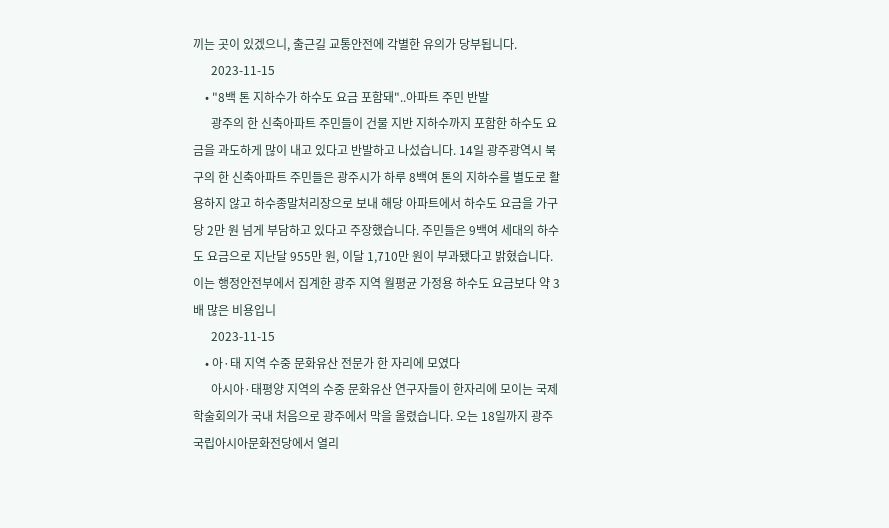끼는 곳이 있겠으니, 출근길 교통안전에 각별한 유의가 당부됩니다.
      2023-11-15
    • "8백 톤 지하수가 하수도 요금 포함돼"..아파트 주민 반발
      광주의 한 신축아파트 주민들이 건물 지반 지하수까지 포함한 하수도 요금을 과도하게 많이 내고 있다고 반발하고 나섰습니다. 14일 광주광역시 북구의 한 신축아파트 주민들은 광주시가 하루 8백여 톤의 지하수를 별도로 활용하지 않고 하수종말처리장으로 보내 해당 아파트에서 하수도 요금을 가구 당 2만 원 넘게 부담하고 있다고 주장했습니다. 주민들은 9백여 세대의 하수도 요금으로 지난달 955만 원, 이달 1,710만 원이 부과됐다고 밝혔습니다. 이는 행정안전부에서 집계한 광주 지역 월평균 가정용 하수도 요금보다 약 3배 많은 비용입니
      2023-11-15
    • 아·태 지역 수중 문화유산 전문가 한 자리에 모였다
      아시아·태평양 지역의 수중 문화유산 연구자들이 한자리에 모이는 국제 학술회의가 국내 처음으로 광주에서 막을 올렸습니다. 오는 18일까지 광주 국립아시아문화전당에서 열리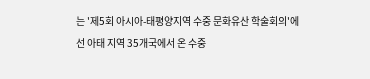는 '제5회 아시아-태평양지역 수중 문화유산 학술회의'에선 아태 지역 35개국에서 온 수중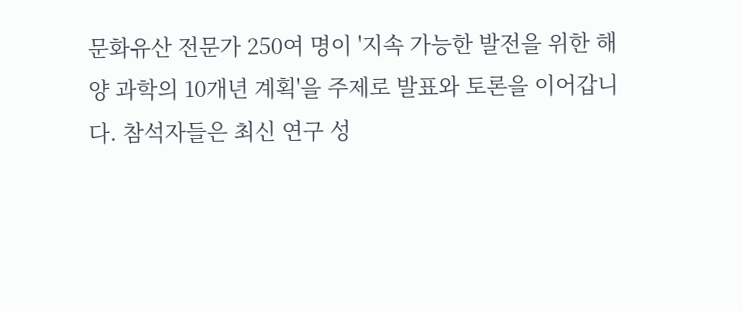문화유산 전문가 250여 명이 '지속 가능한 발전을 위한 해양 과학의 10개년 계획'을 주제로 발표와 토론을 이어갑니다. 참석자들은 최신 연구 성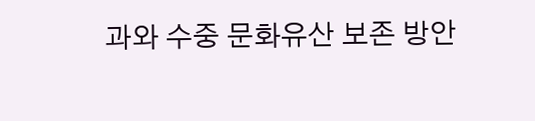과와 수중 문화유산 보존 방안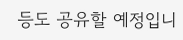등도 공유할 예정입니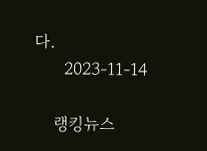다.
      2023-11-14

    랭킹뉴스